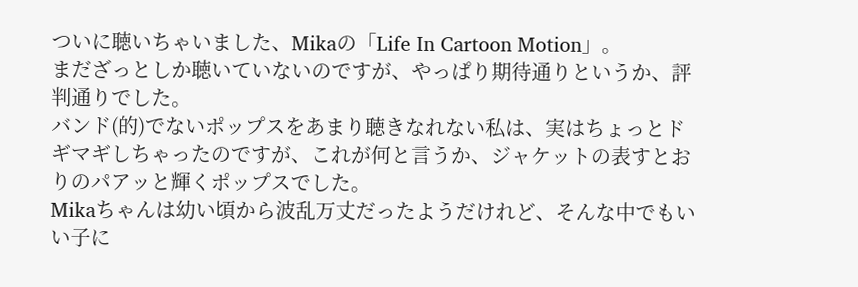ついに聴いちゃいました、Mikaの「Life In Cartoon Motion」。
まだざっとしか聴いていないのですが、やっぱり期待通りというか、評判通りでした。
バンド(的)でないポップスをあまり聴きなれない私は、実はちょっとドギマギしちゃったのですが、これが何と言うか、ジャケットの表すとおりのパアッと輝くポップスでした。
Mikaちゃんは幼い頃から波乱万丈だったようだけれど、そんな中でもいい子に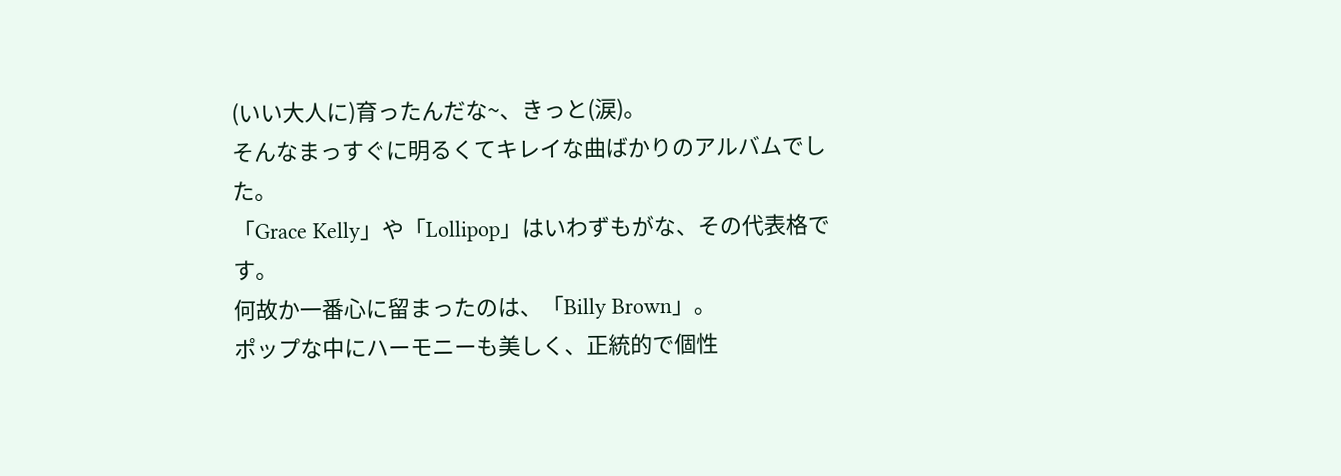(いい大人に)育ったんだな~、きっと(涙)。
そんなまっすぐに明るくてキレイな曲ばかりのアルバムでした。
「Grace Kelly」や「Lollipop」はいわずもがな、その代表格です。
何故か一番心に留まったのは、「Billy Brown」。
ポップな中にハーモニーも美しく、正統的で個性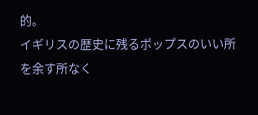的。
イギリスの歴史に残るポップスのいい所を余す所なく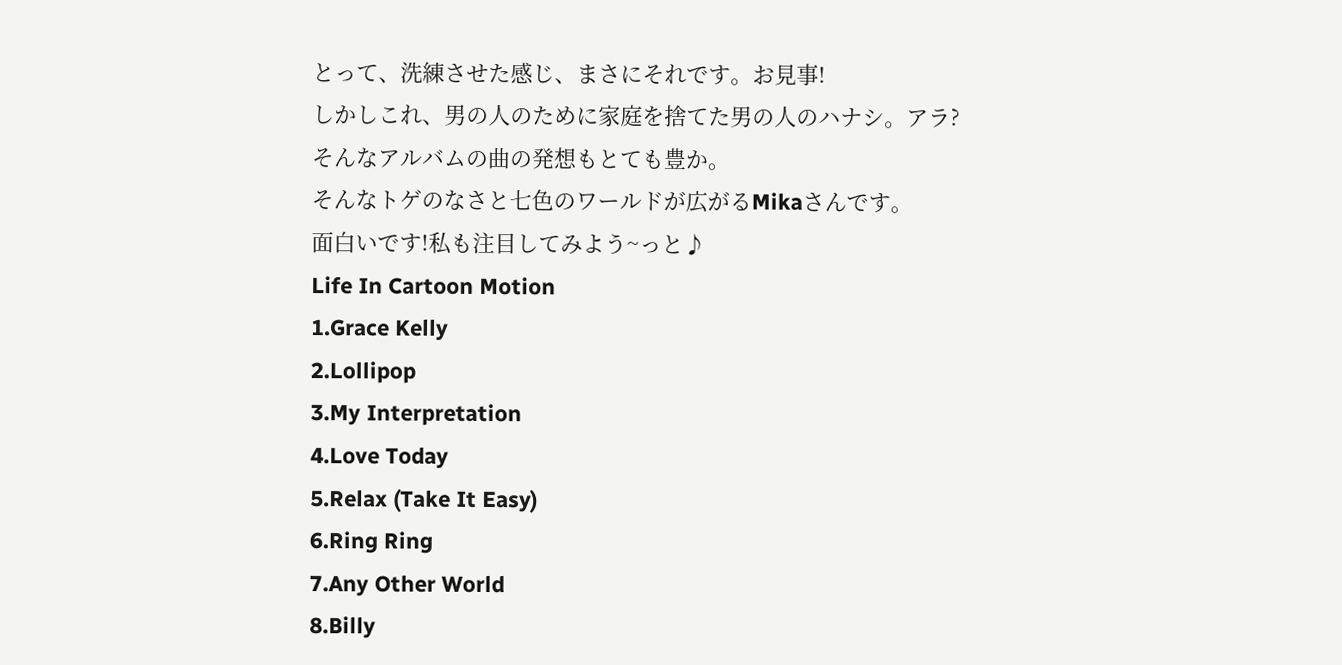とって、洗練させた感じ、まさにそれです。お見事!
しかしこれ、男の人のために家庭を捨てた男の人のハナシ。アラ?
そんなアルバムの曲の発想もとても豊か。
そんなトゲのなさと七色のワールドが広がるMikaさんです。
面白いです!私も注目してみよう~っと♪
Life In Cartoon Motion
1.Grace Kelly
2.Lollipop
3.My Interpretation
4.Love Today
5.Relax (Take It Easy)
6.Ring Ring
7.Any Other World
8.Billy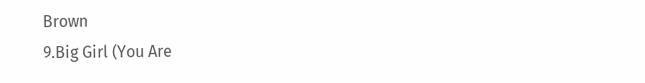Brown
9.Big Girl (You Are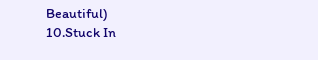Beautiful)
10.Stuck In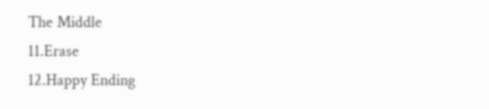The Middle
11.Erase
12.Happy Ending